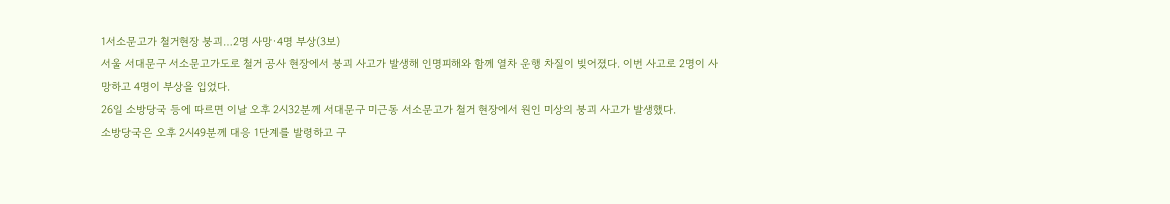1서소문고가 철거현장 붕괴…2명 사망·4명 부상(3보)
서울 서대문구 서소문고가도로 철거 공사 현장에서 붕괴 사고가 발생해 인명피해와 함께 열차 운행 차질이 빚어졌다. 이번 사고로 2명이 사망하고 4명이 부상을 입었다.
26일 소방당국 등에 따르면 이날 오후 2시32분께 서대문구 미근동 서소문고가 철거 현장에서 원인 미상의 붕괴 사고가 발생했다.
소방당국은 오후 2시49분께 대응 1단계를 발령하고 구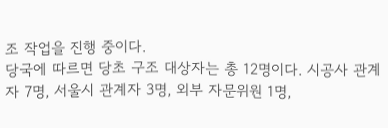조 작업을 진행 중이다.
당국에 따르면 당초 구조 대상자는 총 12명이다. 시공사 관계자 7명, 서울시 관계자 3명, 외부 자문위원 1명,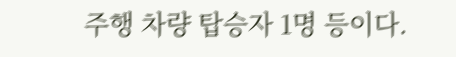주행 차량 탑승자 1명 등이다.